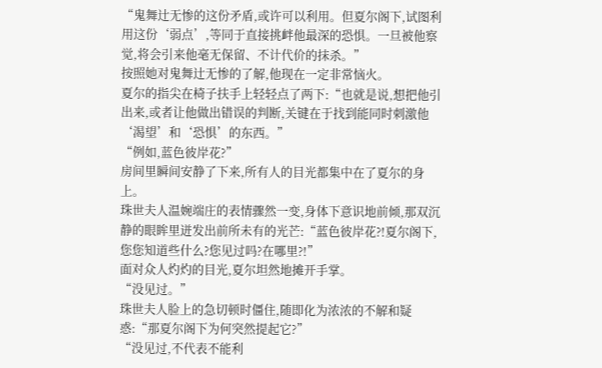“鬼舞辻无惨的这份矛盾,或许可以利用。但夏尔阁下,试图利用这份‘弱点’,等同于直接挑衅他最深的恐惧。一旦被他察觉,将会引来他毫无保留、不计代价的抹杀。”
按照她对鬼舞辻无惨的了解,他现在一定非常恼火。
夏尔的指尖在椅子扶手上轻轻点了两下:“也就是说,想把他引出来,或者让他做出错误的判断,关键在于找到能同时刺激他‘渴望’和‘恐惧’的东西。”
“例如,蓝色彼岸花?”
房间里瞬间安静了下来,所有人的目光都集中在了夏尔的身上。
珠世夫人温婉端庄的表情骤然一变,身体下意识地前倾,那双沉静的眼眸里迸发出前所未有的光芒:“蓝色彼岸花?!夏尔阁下,您您知道些什么?您见过吗?在哪里?!”
面对众人灼灼的目光,夏尔坦然地摊开手掌。
“没见过。”
珠世夫人脸上的急切顿时僵住,随即化为浓浓的不解和疑惑:“那夏尔阁下为何突然提起它?”
“没见过,不代表不能利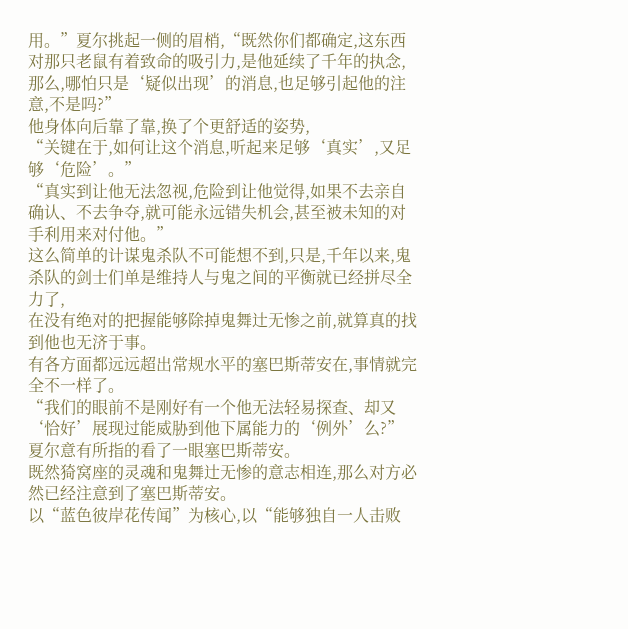用。”夏尔挑起一侧的眉梢,“既然你们都确定,这东西对那只老鼠有着致命的吸引力,是他延续了千年的执念,那么,哪怕只是‘疑似出现’的消息,也足够引起他的注意,不是吗?”
他身体向后靠了靠,换了个更舒适的姿势,
“关键在于,如何让这个消息,听起来足够‘真实’,又足够‘危险’。”
“真实到让他无法忽视,危险到让他觉得,如果不去亲自确认、不去争夺,就可能永远错失机会,甚至被未知的对手利用来对付他。”
这么简单的计谋鬼杀队不可能想不到,只是,千年以来,鬼杀队的剑士们单是维持人与鬼之间的平衡就已经拼尽全力了,
在没有绝对的把握能够除掉鬼舞辻无惨之前,就算真的找到他也无济于事。
有各方面都远远超出常规水平的塞巴斯蒂安在,事情就完全不一样了。
“我们的眼前不是刚好有一个他无法轻易探查、却又‘恰好’展现过能威胁到他下属能力的‘例外’么?”
夏尔意有所指的看了一眼塞巴斯蒂安。
既然猗窝座的灵魂和鬼舞辻无惨的意志相连,那么对方必然已经注意到了塞巴斯蒂安。
以“蓝色彼岸花传闻”为核心,以“能够独自一人击败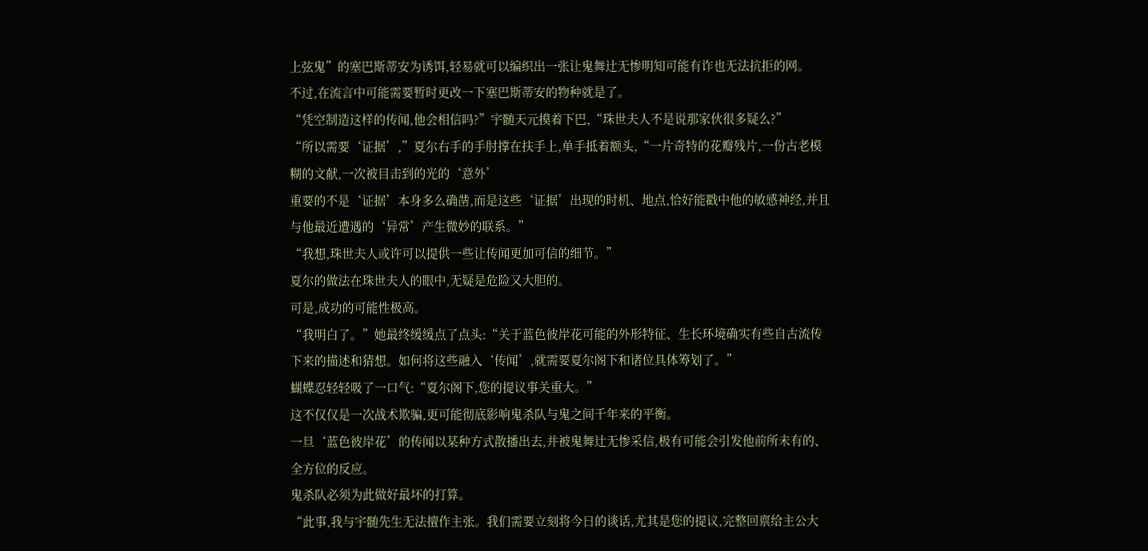上弦鬼”的塞巴斯蒂安为诱饵,轻易就可以编织出一张让鬼舞辻无惨明知可能有诈也无法抗拒的网。
不过,在流言中可能需要暂时更改一下塞巴斯蒂安的物种就是了。
“凭空制造这样的传闻,他会相信吗?”宇髄天元摸着下巴,“珠世夫人不是说那家伙很多疑么?”
“所以需要‘证据’,”夏尔右手的手肘撑在扶手上,单手抵着额头,“一片奇特的花瓣残片,一份古老模糊的文献,一次被目击到的光的‘意外’
重要的不是‘证据’本身多么确凿,而是这些‘证据’出现的时机、地点,恰好能戳中他的敏感神经,并且与他最近遭遇的‘异常’产生微妙的联系。”
“我想,珠世夫人或许可以提供一些让传闻更加可信的细节。”
夏尔的做法在珠世夫人的眼中,无疑是危险又大胆的。
可是,成功的可能性极高。
“我明白了。”她最终缓缓点了点头:“关于蓝色彼岸花可能的外形特征、生长环境确实有些自古流传下来的描述和猜想。如何将这些融入‘传闻’,就需要夏尔阁下和诸位具体筹划了。”
蝴蝶忍轻轻吸了一口气:“夏尔阁下,您的提议事关重大。”
这不仅仅是一次战术欺骗,更可能彻底影响鬼杀队与鬼之间千年来的平衡。
一旦‘蓝色彼岸花’的传闻以某种方式散播出去,并被鬼舞辻无惨采信,极有可能会引发他前所未有的、全方位的反应。
鬼杀队必须为此做好最坏的打算。
“此事,我与宇髄先生无法擅作主张。我们需要立刻将今日的谈话,尤其是您的提议,完整回禀给主公大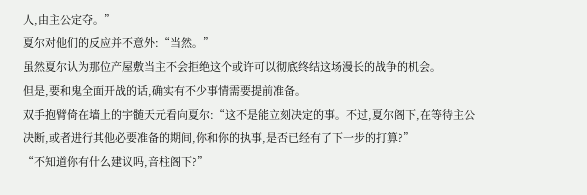人,由主公定夺。”
夏尔对他们的反应并不意外:“当然。”
虽然夏尔认为那位产屋敷当主不会拒绝这个或许可以彻底终结这场漫长的战争的机会。
但是,要和鬼全面开战的话,确实有不少事情需要提前准备。
双手抱臂倚在墙上的宇髄天元看向夏尔:“这不是能立刻决定的事。不过,夏尔阁下,在等待主公决断,或者进行其他必要准备的期间,你和你的执事,是否已经有了下一步的打算?”
“不知道你有什么建议吗,音柱阁下?”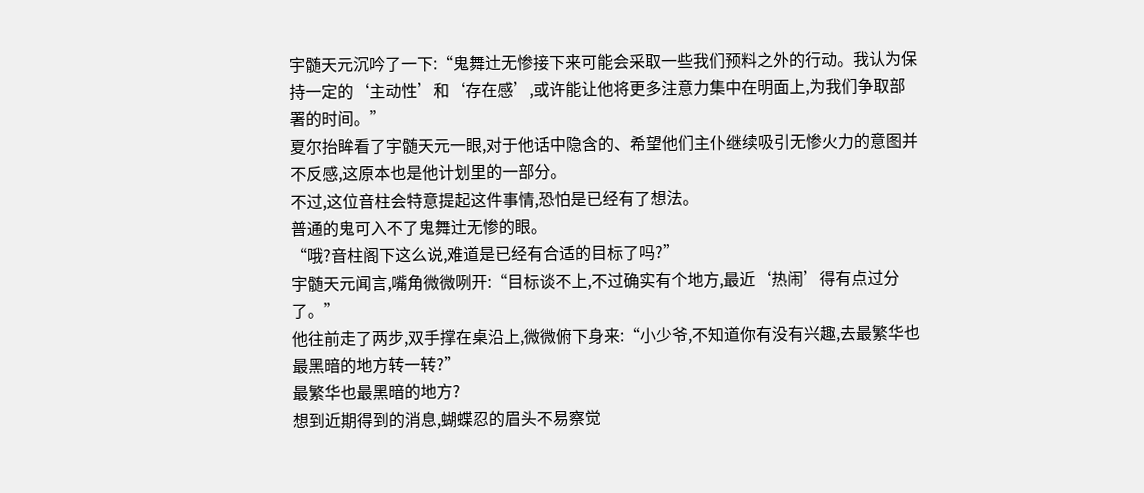宇髄天元沉吟了一下:“鬼舞辻无惨接下来可能会采取一些我们预料之外的行动。我认为保持一定的‘主动性’和‘存在感’,或许能让他将更多注意力集中在明面上,为我们争取部署的时间。”
夏尔抬眸看了宇髄天元一眼,对于他话中隐含的、希望他们主仆继续吸引无惨火力的意图并不反感,这原本也是他计划里的一部分。
不过,这位音柱会特意提起这件事情,恐怕是已经有了想法。
普通的鬼可入不了鬼舞辻无惨的眼。
“哦?音柱阁下这么说,难道是已经有合适的目标了吗?”
宇髄天元闻言,嘴角微微咧开:“目标谈不上,不过确实有个地方,最近‘热闹’得有点过分了。”
他往前走了两步,双手撑在桌沿上,微微俯下身来:“小少爷,不知道你有没有兴趣,去最繁华也最黑暗的地方转一转?”
最繁华也最黑暗的地方?
想到近期得到的消息,蝴蝶忍的眉头不易察觉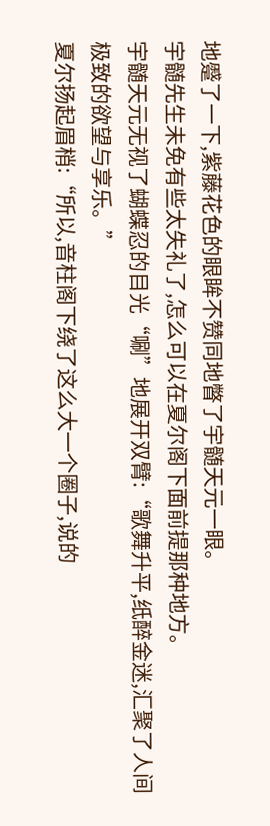地蹙了一下,紫藤花色的眼眸不赞同地瞥了宇髄天元一眼。
宇髄先生未免有些太失礼了,怎么可以在夏尔阁下面前提那种地方。
宇髄天元无视了蝴蝶忍的目光“唰”地展开双臂:“歌舞升平,纸醉金迷,汇聚了人间极致的欲望与享乐。”
夏尔扬起眉梢:“所以,音柱阁下绕了这么大一个圈子,说的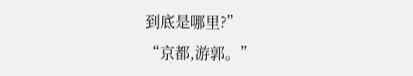到底是哪里?”
“京都,游郭。”